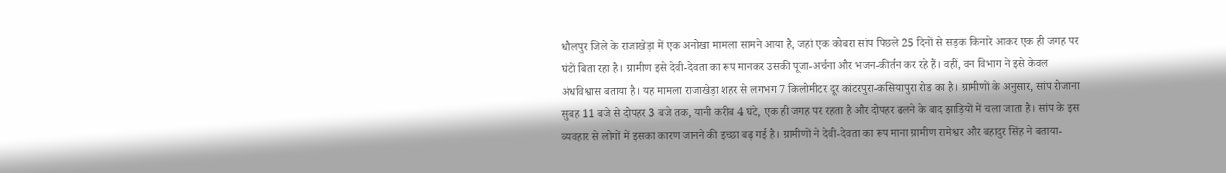धौलपुर जिले के राजाखेड़ा में एक अनोखा मामला सामने आया है, जहां एक कोबरा सांप पिछले 25 दिनों से सड़क किनारे आकर एक ही जगह पर घंटों बिता रहा है। ग्रामीण इसे देवी-देवता का रूप मानकर उसकी पूजा-अर्चना और भजन-कीर्तन कर रहे हैं। वहीं, वन विभाग ने इसे केवल अंधविश्वास बताया है। यह मामला राजाखेड़ा शहर से लगभग 7 किलोमीटर दूर कांटरपुरा-कसियापुरा रोड का है। ग्रामीणों के अनुसार, सांप रोजाना सुबह 11 बजे से दोपहर 3 बजे तक, यानी करीब 4 घंटे, एक ही जगह पर रहता है और दोपहर ढलने के बाद झाड़ियों में चला जाता है। सांप के इस व्यवहार से लोगों में इसका कारण जानने की इच्छा बढ़ गई है। ग्रामीणों ने देवी-देवता का रूप माना ग्रामीण रामेश्वर और बहादुर सिंह ने बताया-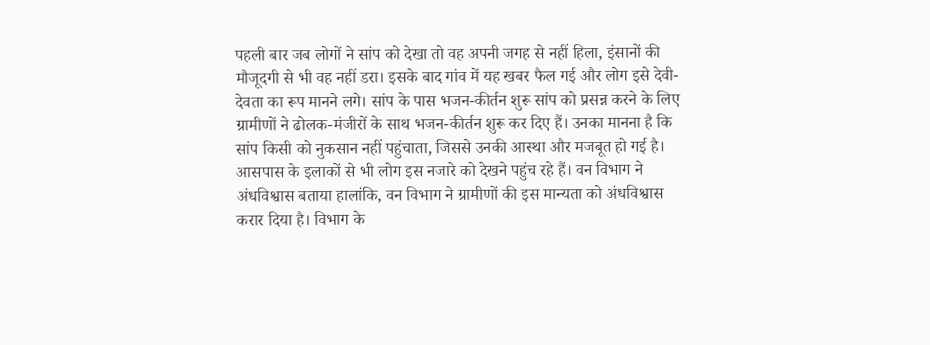पहली बार जब लोगों ने सांप को देखा तो वह अपनी जगह से नहीं हिला, इंसानों की मौजूदगी से भी वह नहीं डरा। इसके बाद गांव में यह खबर फैल गई और लोग इसे देवी-देवता का रूप मानने लगे। सांप के पास भजन-कीर्तन शुरू सांप को प्रसन्न करने के लिए ग्रामीणों ने ढोलक-मंजीरों के साथ भजन-कीर्तन शुरू कर दिए हैं। उनका मानना है कि सांप किसी को नुकसान नहीं पहुंचाता, जिससे उनकी आस्था और मजबूत हो गई है। आसपास के इलाकों से भी लोग इस नजारे को देखने पहुंच रहे हैं। वन विभाग ने अंधविश्वास बताया हालांकि, वन विभाग ने ग्रामीणों की इस मान्यता को अंधविश्वास करार दिया है। विभाग के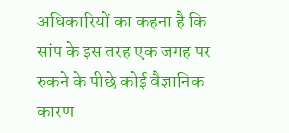अधिकारियों का कहना है कि सांप के इस तरह एक जगह पर रुकने के पीछे कोई वैज्ञानिक कारण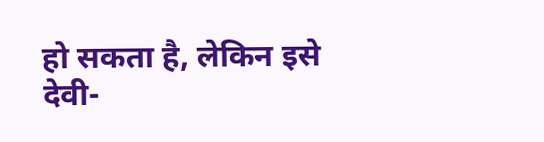हो सकता है, लेकिन इसे देवी-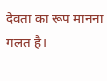देवता का रूप मानना गलत है।